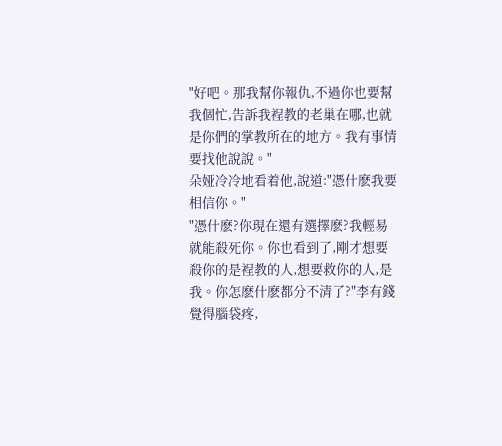"好吧。那我幫你報仇,不過你也要幫我個忙,告訴我裎教的老巢在哪,也就是你們的掌教所在的地方。我有事情要找他說說。"
朵娅冷冷地看着他,說道:"憑什麽我要相信你。"
"憑什麽?你現在還有選擇麽?我輕易就能殺死你。你也看到了,剛才想要殺你的是裎教的人,想要救你的人,是我。你怎麽什麽都分不清了?"李有錢覺得腦袋疼,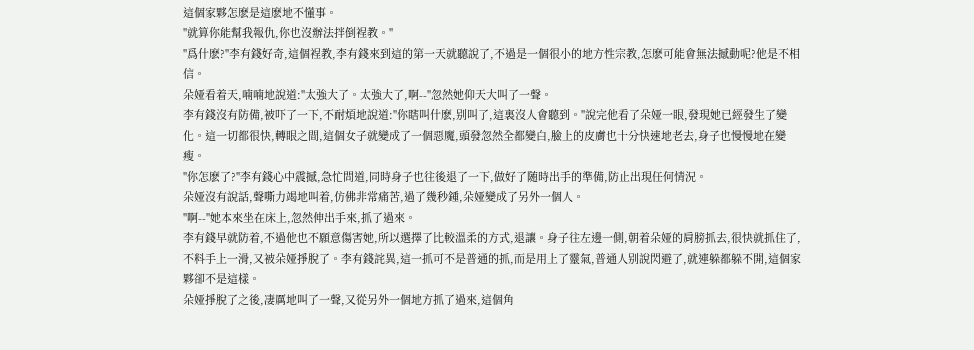這個家夥怎麽是這麽地不懂事。
"就算你能幫我報仇,你也沒辦法拌倒裎教。"
"爲什麽?"李有錢好奇,這個裎教,李有錢來到這的第一天就聽說了,不過是一個很小的地方性宗教,怎麽可能會無法撼動呢?他是不相信。
朵娅看着天,喃喃地說道:"太強大了。太強大了,啊--"忽然她仰天大叫了一聲。
李有錢沒有防備,被吓了一下,不耐煩地說道:"你瞎叫什麽,别叫了,這裏沒人會聽到。"說完他看了朵娅一眼,發現她已經發生了變化。這一切都很快,轉眼之間,這個女子就變成了一個惡魔,頭發忽然全都變白,臉上的皮膚也十分快速地老去,身子也慢慢地在變瘦。
"你怎麽了?"李有錢心中震撼,急忙問道,同時身子也往後退了一下,做好了随時出手的準備,防止出現任何情況。
朵娅沒有說話,聲嘶力竭地叫着,仿佛非常痛苦,過了幾秒鍾,朵娅變成了另外一個人。
"啊--"她本來坐在床上,忽然伸出手來,抓了過來。
李有錢早就防着,不過他也不願意傷害她,所以選擇了比較溫柔的方式,退讓。身子往左邊一側,朝着朵娅的肩膀抓去,很快就抓住了,不料手上一滑,又被朵娅掙脫了。李有錢詫異,這一抓可不是普通的抓,而是用上了靈氣,普通人别說閃避了,就連躲都躲不開,這個家夥卻不是這樣。
朵娅掙脫了之後,凄厲地叫了一聲,又從另外一個地方抓了過來,這個角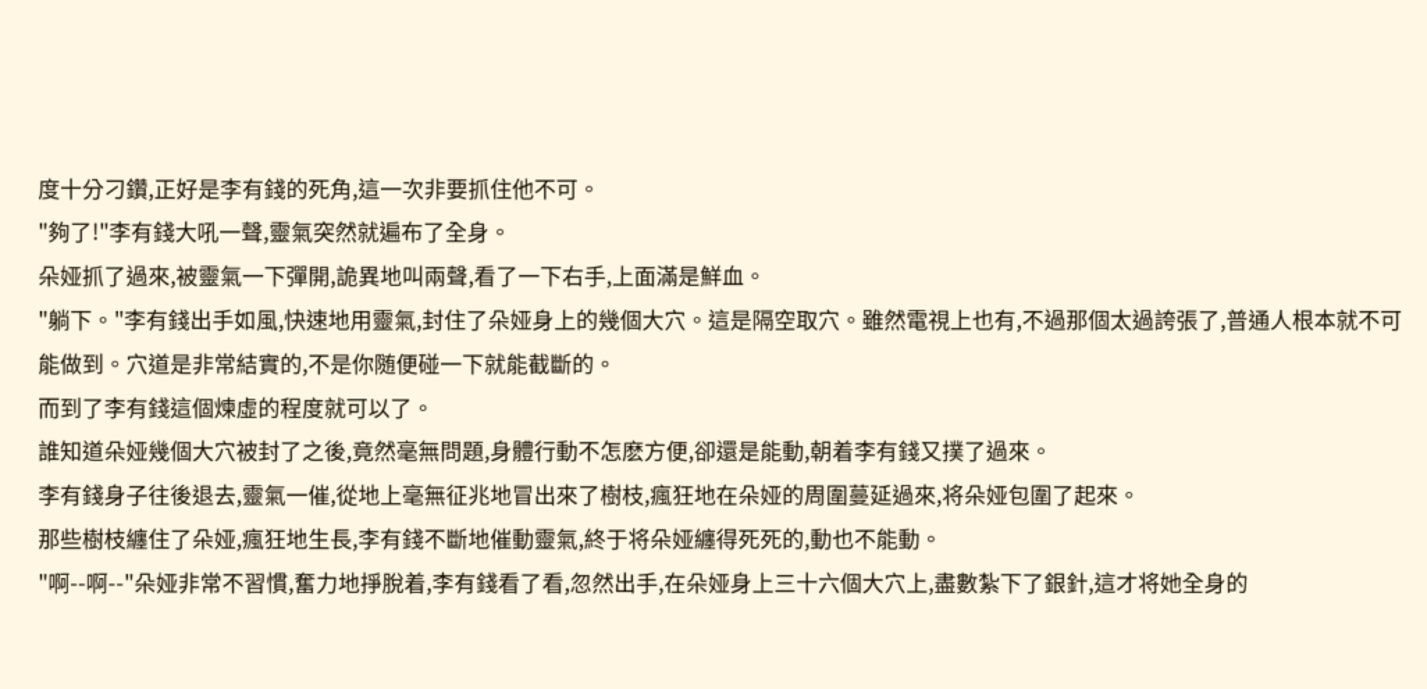度十分刁鑽,正好是李有錢的死角,這一次非要抓住他不可。
"夠了!"李有錢大吼一聲,靈氣突然就遍布了全身。
朵娅抓了過來,被靈氣一下彈開,詭異地叫兩聲,看了一下右手,上面滿是鮮血。
"躺下。"李有錢出手如風,快速地用靈氣,封住了朵娅身上的幾個大穴。這是隔空取穴。雖然電視上也有,不過那個太過誇張了,普通人根本就不可能做到。穴道是非常結實的,不是你随便碰一下就能截斷的。
而到了李有錢這個煉虛的程度就可以了。
誰知道朵娅幾個大穴被封了之後,竟然毫無問題,身體行動不怎麽方便,卻還是能動,朝着李有錢又撲了過來。
李有錢身子往後退去,靈氣一催,從地上毫無征兆地冒出來了樹枝,瘋狂地在朵娅的周圍蔓延過來,将朵娅包圍了起來。
那些樹枝纏住了朵娅,瘋狂地生長,李有錢不斷地催動靈氣,終于将朵娅纏得死死的,動也不能動。
"啊--啊--"朵娅非常不習慣,奮力地掙脫着,李有錢看了看,忽然出手,在朵娅身上三十六個大穴上,盡數紮下了銀針,這才将她全身的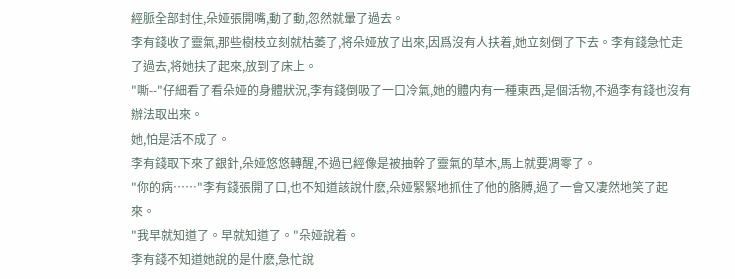經脈全部封住,朵娅張開嘴,動了動,忽然就暈了過去。
李有錢收了靈氣,那些樹枝立刻就枯萎了,将朵娅放了出來,因爲沒有人扶着,她立刻倒了下去。李有錢急忙走了過去,将她扶了起來,放到了床上。
"嘶--"仔細看了看朵娅的身體狀況,李有錢倒吸了一口冷氣,她的體内有一種東西,是個活物,不過李有錢也沒有辦法取出來。
她,怕是活不成了。
李有錢取下來了銀針,朵娅悠悠轉醒,不過已經像是被抽幹了靈氣的草木,馬上就要凋零了。
"你的病……"李有錢張開了口,也不知道該說什麽,朵娅緊緊地抓住了他的胳膊,過了一會又凄然地笑了起來。
"我早就知道了。早就知道了。"朵娅說着。
李有錢不知道她說的是什麽,急忙說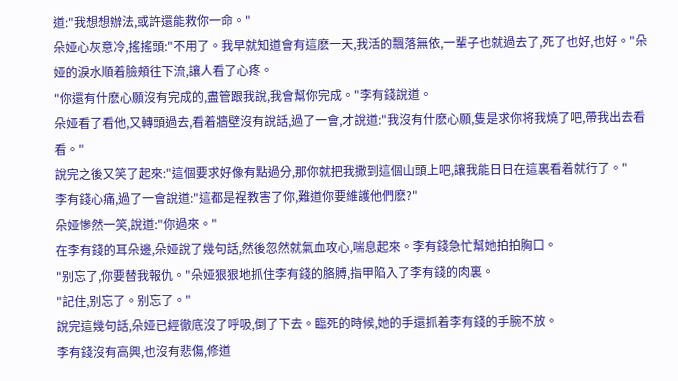道:"我想想辦法,或許還能救你一命。"
朵娅心灰意冷,搖搖頭:"不用了。我早就知道會有這麽一天,我活的飄落無依,一輩子也就過去了,死了也好,也好。"朵娅的淚水順着臉頰往下流,讓人看了心疼。
"你還有什麽心願沒有完成的,盡管跟我說,我會幫你完成。"李有錢說道。
朵娅看了看他,又轉頭過去,看着牆壁沒有說話,過了一會,才說道:"我沒有什麽心願,隻是求你将我燒了吧,帶我出去看看。"
說完之後又笑了起來:"這個要求好像有點過分,那你就把我撒到這個山頭上吧,讓我能日日在這裏看着就行了。"
李有錢心痛,過了一會說道:"這都是裎教害了你,難道你要維護他們麽?"
朵娅慘然一笑,說道:"你過來。"
在李有錢的耳朵邊,朵娅說了幾句話,然後忽然就氣血攻心,喘息起來。李有錢急忙幫她拍拍胸口。
"别忘了,你要替我報仇。"朵娅狠狠地抓住李有錢的胳膊,指甲陷入了李有錢的肉裏。
"記住,别忘了。别忘了。"
說完這幾句話,朵娅已經徹底沒了呼吸,倒了下去。臨死的時候,她的手還抓着李有錢的手腕不放。
李有錢沒有高興,也沒有悲傷,修道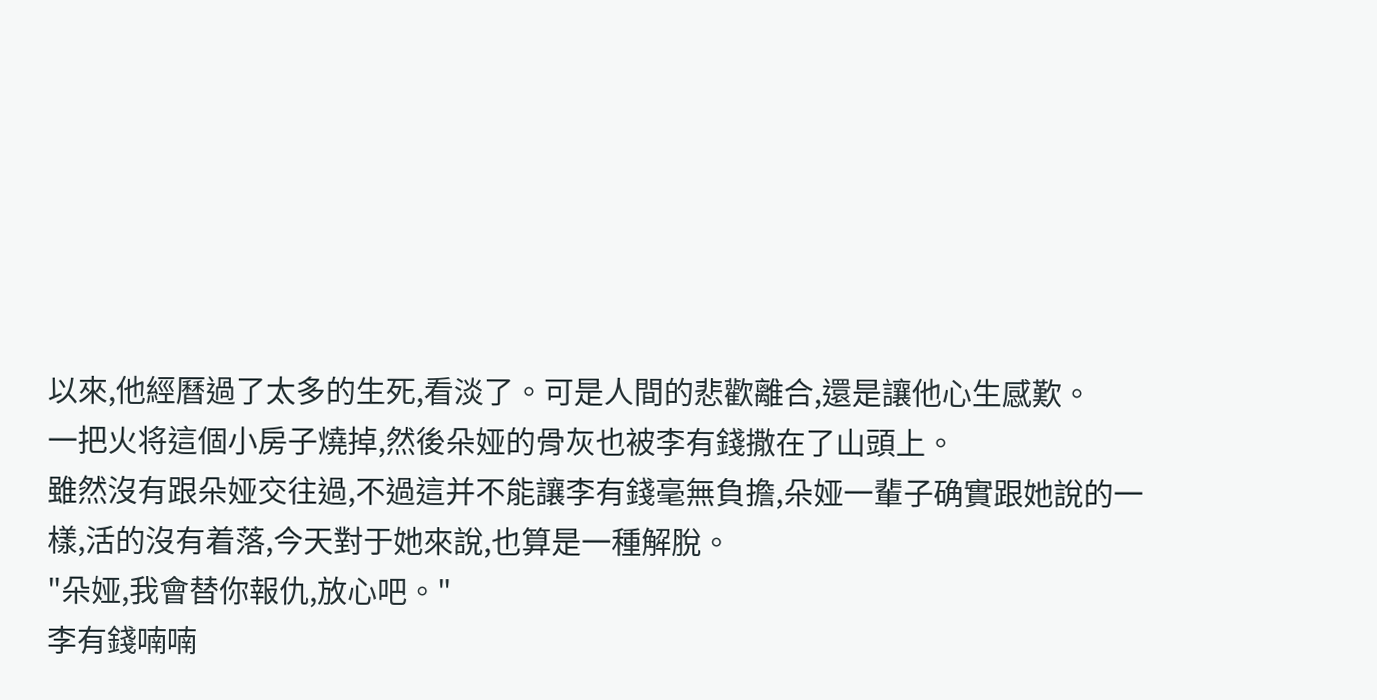以來,他經曆過了太多的生死,看淡了。可是人間的悲歡離合,還是讓他心生感歎。
一把火将這個小房子燒掉,然後朵娅的骨灰也被李有錢撒在了山頭上。
雖然沒有跟朵娅交往過,不過這并不能讓李有錢毫無負擔,朵娅一輩子确實跟她說的一樣,活的沒有着落,今天對于她來說,也算是一種解脫。
"朵娅,我會替你報仇,放心吧。"
李有錢喃喃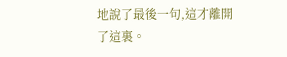地說了最後一句,這才離開了這裏。